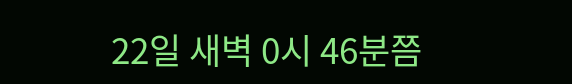22일 새벽 0시 46분쯤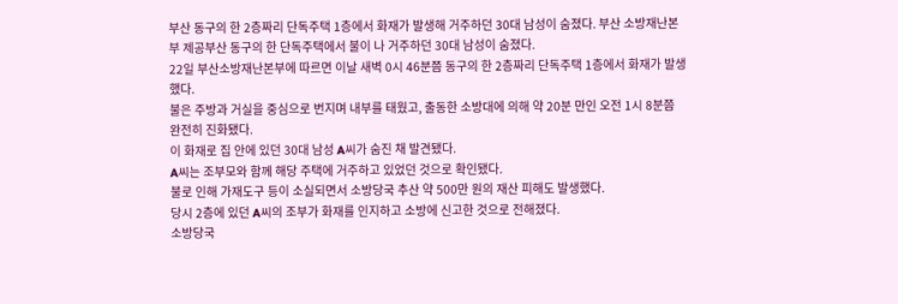부산 동구의 한 2층짜리 단독주택 1층에서 화재가 발생해 거주하던 30대 남성이 숨졌다. 부산 소방재난본부 제공부산 동구의 한 단독주택에서 불이 나 거주하던 30대 남성이 숨졌다.
22일 부산소방재난본부에 따르면 이날 새벽 0시 46분쯤 동구의 한 2층짜리 단독주택 1층에서 화재가 발생했다.
불은 주방과 거실을 중심으로 번지며 내부를 태웠고, 출동한 소방대에 의해 약 20분 만인 오전 1시 8분쯤 완전히 진화됐다.
이 화재로 집 안에 있던 30대 남성 A씨가 숨진 채 발견됐다.
A씨는 조부모와 함께 해당 주택에 거주하고 있었던 것으로 확인됐다.
불로 인해 가재도구 등이 소실되면서 소방당국 추산 약 500만 원의 재산 피해도 발생했다.
당시 2층에 있던 A씨의 조부가 화재를 인지하고 소방에 신고한 것으로 전해졌다.
소방당국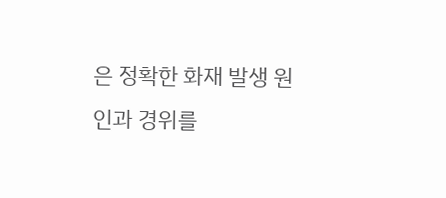은 정확한 화재 발생 원인과 경위를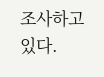조사하고 있다.